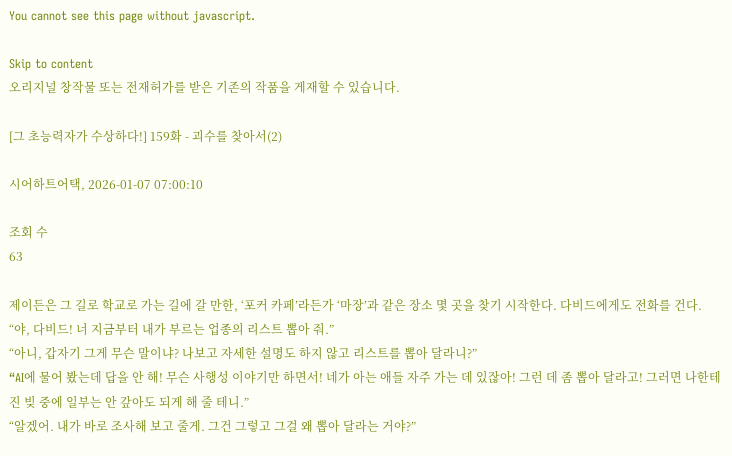You cannot see this page without javascript.

Skip to content
오리지널 창작물 또는 전재허가를 받은 기존의 작품을 게재할 수 있습니다.

[그 초능력자가 수상하다!] 159화 - 괴수를 찾아서(2)

시어하트어택, 2026-01-07 07:00:10

조회 수
63

제이든은 그 길로 학교로 가는 길에 갈 만한, ‘포커 카페’라든가 ‘마장’과 같은 장소 몇 곳을 찾기 시작한다. 다비드에게도 전화를 건다.
“야, 다비드! 너 지금부터 내가 부르는 업종의 리스트 뽑아 줘.”
“아니, 갑자기 그게 무슨 말이냐? 나보고 자세한 설명도 하지 않고 리스트를 뽑아 달라니?”
“AI에 물어 봤는데 답을 안 해! 무슨 사행성 이야기만 하면서! 네가 아는 애들 자주 가는 데 있잖아! 그런 데 좀 뽑아 달라고! 그러면 나한테 진 빚 중에 일부는 안 갚아도 되게 해 줄 테니.”
“알겠어. 내가 바로 조사해 보고 줄게. 그건 그렇고 그걸 왜 뽑아 달라는 거야?”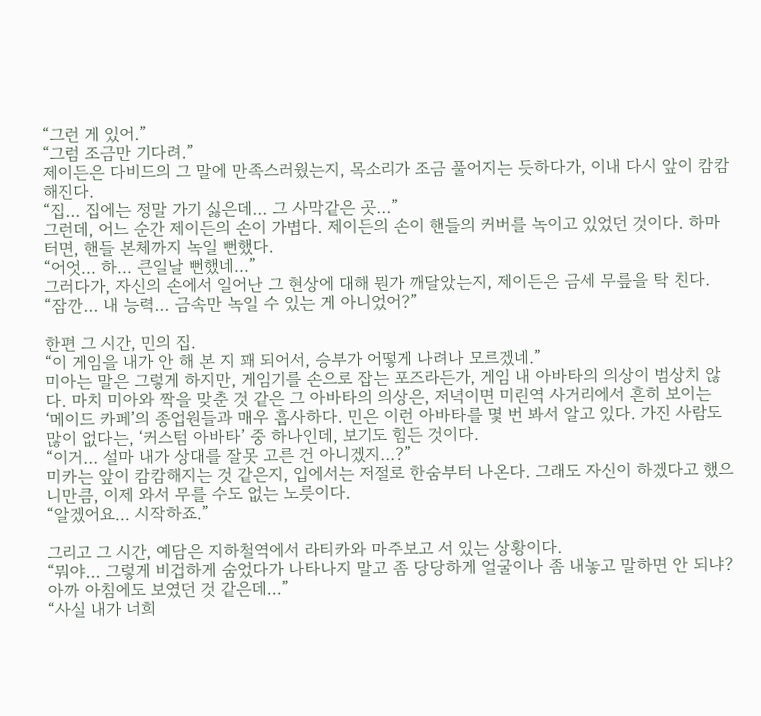“그런 게 있어.”
“그럼 조금만 기다려.”
제이든은 다비드의 그 말에 만족스러웠는지, 목소리가 조금 풀어지는 듯하다가, 이내 다시 앞이 캄캄해진다.
“집... 집에는 정말 가기 싫은데... 그 사막같은 곳...”
그런데, 어느 순간 제이든의 손이 가볍다. 제이든의 손이 핸들의 커버를 녹이고 있었던 것이다. 하마터면, 핸들 본체까지 녹일 뻔했다.
“어엇... 하... 큰일날 뻔했네...”
그러다가, 자신의 손에서 일어난 그 현상에 대해 뭔가 깨달았는지, 제이든은 금세 무릎을 탁 친다.
“잠깐... 내 능력... 금속만 녹일 수 있는 게 아니었어?”

한편 그 시간, 민의 집.
“이 게임을 내가 안 해 본 지 꽤 되어서, 승부가 어떻게 나려나 모르겠네.”
미아는 말은 그렇게 하지만, 게임기를 손으로 잡는 포즈라든가, 게임 내 아바타의 의상이 범상치 않다. 마치 미아와 짝을 맞춘 것 같은 그 아바타의 의상은, 저녁이면 미린역 사거리에서 흔히 보이는 ‘메이드 카페’의 종업원들과 매우 흡사하다. 민은 이런 아바타를 몇 번 봐서 알고 있다. 가진 사람도 많이 없다는, ‘커스텀 아바타’ 중 하나인데, 보기도 힘든 것이다.
“이거... 설마 내가 상대를 잘못 고른 건 아니겠지...?”
미카는 앞이 캄캄해지는 것 같은지, 입에서는 저절로 한숨부터 나온다. 그래도 자신이 하겠다고 했으니만큼, 이제 와서 무를 수도 없는 노릇이다.
“알겠어요... 시작하죠.”

그리고 그 시간, 예담은 지하철역에서 라티카와 마주보고 서 있는 상황이다.
“뭐야... 그렇게 비겁하게 숨었다가 나타나지 말고 좀 당당하게 얼굴이나 좀 내놓고 말하면 안 되냐? 아까 아침에도 보였던 것 같은데...”
“사실 내가 너희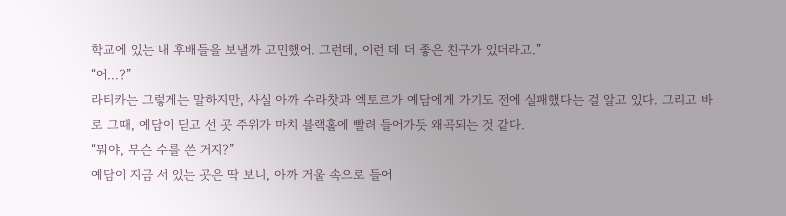학교에 있는 내 후배들을 보낼까 고민했어. 그런데, 이런 데 더 좋은 친구가 있더라고.”
“어...?”
라티카는 그렇게는 말하지만, 사실 아까 수라찻과 엑토르가 예담에게 가기도 전에 실패했다는 걸 알고 있다. 그리고 바로 그때, 예담이 딛고 선 곳 주위가 마치 블랙홀에 빨려 들어가듯 왜곡되는 것 같다.
“뭐야, 무슨 수를 쓴 거지?”
예담이 지금 서 있는 곳은 딱 보니, 아까 거울 속으로 들어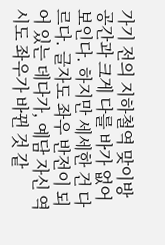가기 전의 지하철역 맞이방 공간과 크게 다를 바가 없어 보인다. 하지만 세세한 건 다르다. 글자도 좌우 반전이 되어 있는 데다가, 예담 자신 역시도 좌우가 바뀐 것 같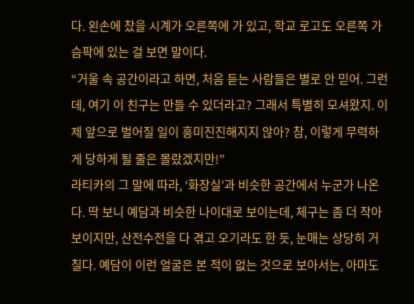다. 왼손에 찼을 시계가 오른쪽에 가 있고, 학교 로고도 오른쪽 가슴팍에 있는 걸 보면 말이다.
“거울 속 공간이라고 하면, 처음 듣는 사람들은 별로 안 믿어. 그런데, 여기 이 친구는 만들 수 있더라고? 그래서 특별히 모셔왔지. 이제 앞으로 벌어질 일이 흥미진진해지지 않아? 참, 이렇게 무력하게 당하게 될 줄은 몰랐겠지만!”
라티카의 그 말에 따라, ‘화장실’과 비슷한 공간에서 누군가 나온다. 딱 보니 예담과 비슷한 나이대로 보이는데, 체구는 좀 더 작아 보이지만, 산전수전을 다 겪고 오기라도 한 듯, 눈매는 상당히 거칠다. 예담이 이런 얼굴은 본 적이 없는 것으로 보아서는, 아마도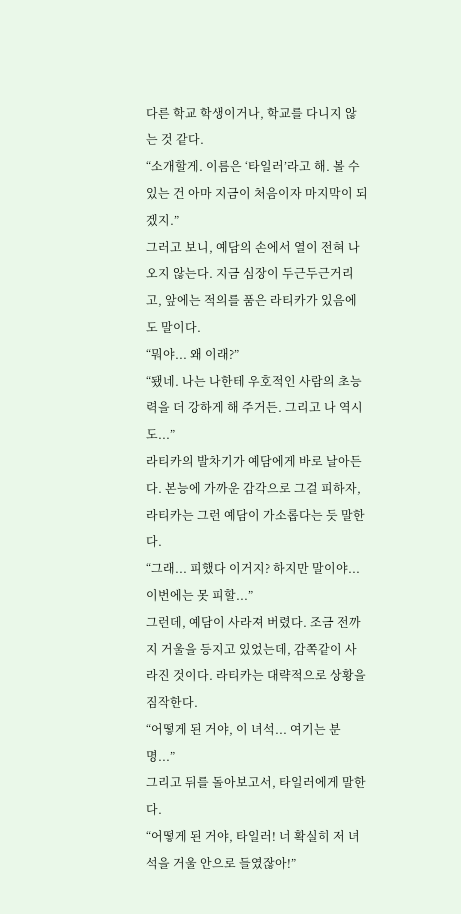다른 학교 학생이거나, 학교를 다니지 않는 것 같다.
“소개할게. 이름은 ‘타일러’라고 해. 볼 수 있는 건 아마 지금이 처음이자 마지막이 되겠지.”
그러고 보니, 예담의 손에서 열이 전혀 나오지 않는다. 지금 심장이 두근두근거리고, 앞에는 적의를 품은 라티카가 있음에도 말이다.
“뭐야... 왜 이래?”
“됐네. 나는 나한테 우호적인 사람의 초능력을 더 강하게 해 주거든. 그리고 나 역시도...”
라티카의 발차기가 예담에게 바로 날아든다. 본능에 가까운 감각으로 그걸 피하자, 라티카는 그런 예담이 가소롭다는 듯 말한다.
“그래... 피했다 이거지? 하지만 말이야... 이번에는 못 피할...”
그런데, 예담이 사라져 버렸다. 조금 전까지 거울을 등지고 있었는데, 감쪽같이 사라진 것이다. 라티카는 대략적으로 상황을 짐작한다.
“어떻게 된 거야, 이 녀석... 여기는 분명...”
그리고 뒤를 돌아보고서, 타일러에게 말한다.
“어떻게 된 거야, 타일러! 너 확실히 저 녀석을 거울 안으로 들였잖아!”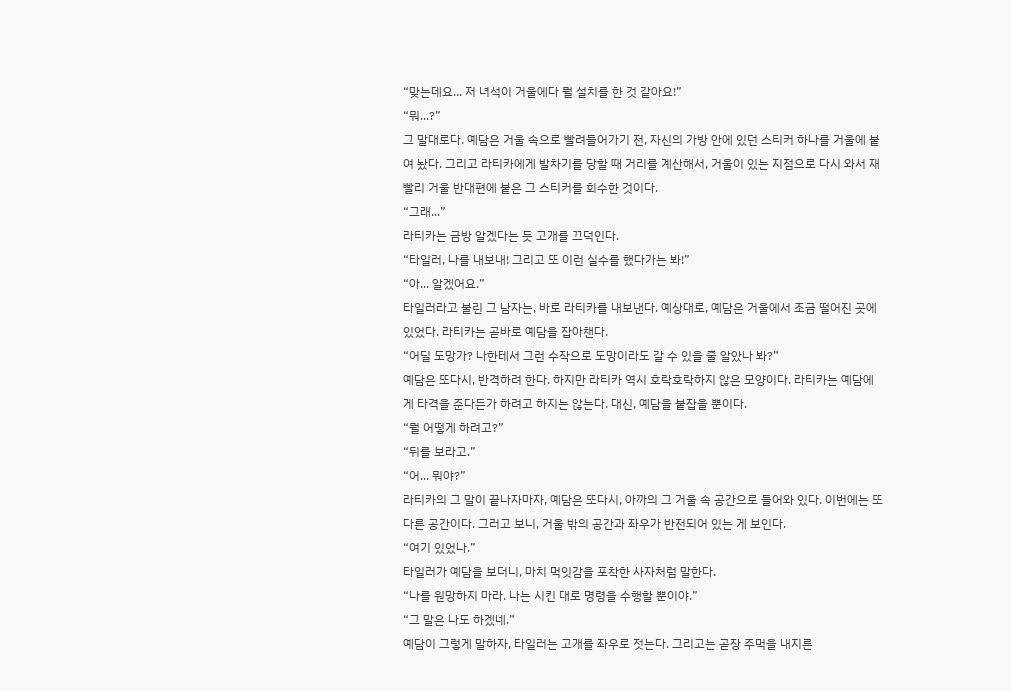“맞는데요... 저 녀석이 거울에다 뭘 설치를 한 것 같아요!”
“뭐...?”
그 말대로다. 예담은 거울 속으로 빨려들어가기 전, 자신의 가방 안에 있던 스티커 하나를 거울에 붙여 놨다. 그리고 라티카에게 발차기를 당할 때 거리를 계산해서, 거울이 있는 지점으로 다시 와서 재빨리 거울 반대편에 붙은 그 스티커를 회수한 것이다.
“그래...”
라티카는 금방 알겠다는 듯 고개를 끄덕인다.
“타일러, 나를 내보내! 그리고 또 이런 실수를 했다가는 봐!”
“아... 알겠어요.”
타일러라고 불린 그 남자는, 바로 라티카를 내보낸다. 예상대로, 예담은 거울에서 조금 떨어진 곳에 있었다. 라티카는 곧바로 예담을 잡아챈다.
“어딜 도망가? 나한테서 그런 수작으로 도망이라도 갈 수 있을 줄 알았나 봐?”
예담은 또다시, 반격하려 한다. 하지만 라티카 역시 호락호락하지 않은 모양이다. 라티카는 예담에게 타격을 준다든가 하려고 하지는 않는다. 대신, 예담을 붙잡을 뿐이다.
“뭘 어떻게 하려고?”
“뒤를 보라고.”
“어... 뭐야?”
라티카의 그 말이 끝나자마자, 예담은 또다시, 아까의 그 거울 속 공간으로 들어와 있다. 이번에는 또다른 공간이다. 그러고 보니, 거울 밖의 공간과 좌우가 반전되어 있는 게 보인다.
“여기 있었나.”
타일러가 예담을 보더니, 마치 먹잇감을 포착한 사자처럼 말한다.
“나를 원망하지 마라. 나는 시킨 대로 명령을 수행할 뿐이야.”
“그 말은 나도 하겠네.”
예담이 그렇게 말하자, 타일러는 고개를 좌우로 젓는다. 그리고는 곧장 주먹을 내지른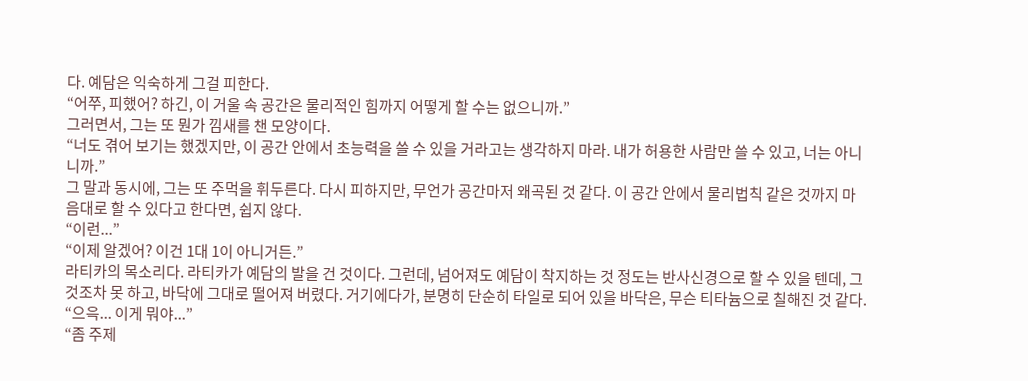다. 예담은 익숙하게 그걸 피한다.
“어쭈, 피했어? 하긴, 이 거울 속 공간은 물리적인 힘까지 어떻게 할 수는 없으니까.”
그러면서, 그는 또 뭔가 낌새를 챈 모양이다.
“너도 겪어 보기는 했겠지만, 이 공간 안에서 초능력을 쓸 수 있을 거라고는 생각하지 마라. 내가 허용한 사람만 쓸 수 있고, 너는 아니니까.”
그 말과 동시에, 그는 또 주먹을 휘두른다. 다시 피하지만, 무언가 공간마저 왜곡된 것 같다. 이 공간 안에서 물리법칙 같은 것까지 마음대로 할 수 있다고 한다면, 쉽지 않다.
“이런...”
“이제 알겠어? 이건 1대 1이 아니거든.”
라티카의 목소리다. 라티카가 예담의 발을 건 것이다. 그런데, 넘어져도 예담이 착지하는 것 정도는 반사신경으로 할 수 있을 텐데, 그것조차 못 하고, 바닥에 그대로 떨어져 버렸다. 거기에다가, 분명히 단순히 타일로 되어 있을 바닥은, 무슨 티타늄으로 칠해진 것 같다.
“으윽... 이게 뭐야...”
“좀 주제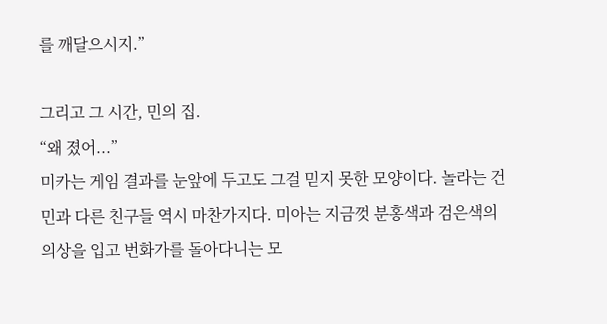를 깨달으시지.”

그리고 그 시간, 민의 집.
“왜 졌어...”
미카는 게임 결과를 눈앞에 두고도 그걸 믿지 못한 모양이다. 놀라는 건 민과 다른 친구들 역시 마찬가지다. 미아는 지금껏 분홍색과 검은색의 의상을 입고 번화가를 돌아다니는 모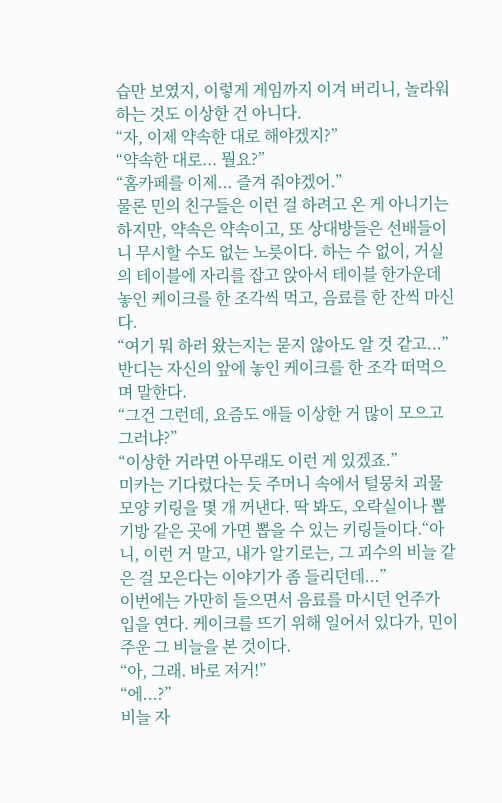습만 보였지, 이렇게 게임까지 이겨 버리니, 놀라워하는 것도 이상한 건 아니다.
“자, 이제 약속한 대로 해야겠지?”
“약속한 대로... 뭘요?”
“홈카페를 이제... 즐겨 줘야겠어.”
물론 민의 친구들은 이런 걸 하려고 온 게 아니기는 하지만, 약속은 약속이고, 또 상대방들은 선배들이니 무시할 수도 없는 노릇이다. 하는 수 없이, 거실의 테이블에 자리를 잡고 앉아서 테이블 한가운데 놓인 케이크를 한 조각씩 먹고, 음료를 한 잔씩 마신다.
“여기 뭐 하러 왔는지는 묻지 않아도 알 것 같고...”
반디는 자신의 앞에 놓인 케이크를 한 조각 떠먹으며 말한다.
“그건 그런데, 요즘도 애들 이상한 거 많이 모으고 그러냐?”
“이상한 거라면 아무래도 이런 게 있겠죠.”
미카는 기다렸다는 듯 주머니 속에서 털뭉치 괴물 모양 키링을 몇 개 꺼낸다. 딱 봐도, 오락실이나 뽑기방 같은 곳에 가면 뽑을 수 있는 키링들이다.“아니, 이런 거 말고, 내가 알기로는, 그 괴수의 비늘 같은 걸 모은다는 이야기가 좀 들리던데...”
이번에는 가만히 들으면서 음료를 마시던 언주가 입을 연다. 케이크를 뜨기 위해 일어서 있다가, 민이 주운 그 비늘을 본 것이다.
“아, 그래. 바로 저거!”
“에...?”
비늘 자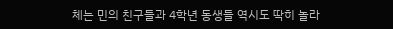체는 민의 친구들과 4학년 동생들 역시도 딱히 놀라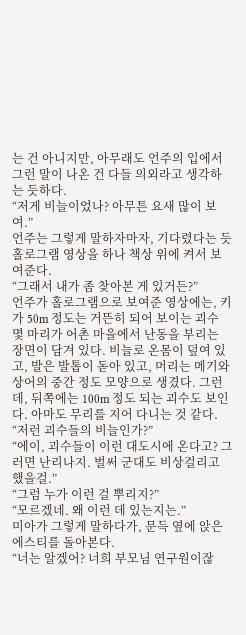는 건 아니지만, 아무래도 언주의 입에서 그런 말이 나온 건 다들 의외라고 생각하는 듯하다.
“저게 비늘이었나? 아무튼 요새 많이 보여.”
언주는 그렇게 말하자마자, 기다렸다는 듯 홀로그램 영상을 하나 책상 위에 켜서 보여준다.
“그래서 내가 좀 찾아본 게 있거든?”
언주가 홀로그램으로 보여준 영상에는, 키가 50m 정도는 거뜬히 되어 보이는 괴수 몇 마리가 어촌 마을에서 난동을 부리는 장면이 담겨 있다. 비늘로 온몸이 덮여 있고, 발은 발톱이 돋아 있고, 머리는 메기와 상어의 중간 정도 모양으로 생겼다. 그런데, 뒤쪽에는 100m 정도 되는 괴수도 보인다. 아마도 무리를 지어 다니는 것 같다.
“저런 괴수들의 비늘인가?”
“에이, 괴수들이 이런 대도시에 온다고? 그러면 난리나지. 벌써 군대도 비상걸리고 했을걸.”
“그럼 누가 이런 걸 뿌리지?”
“모르겠네. 왜 이런 데 있는지는.”
미아가 그렇게 말하다가, 문득 옆에 앉은 에스티를 돌아본다.
“너는 알겠어? 너희 부모님 연구원이잖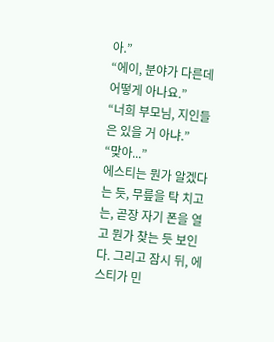아.”
“에이, 분야가 다른데 어떻게 아나요.”
“너희 부모님, 지인들은 있을 거 아냐.”
“맞아...”
에스티는 뭔가 알겠다는 듯, 무릎을 탁 치고는, 곧장 자기 폰을 열고 뭔가 찾는 듯 보인다. 그리고 잠시 뒤, 에스티가 민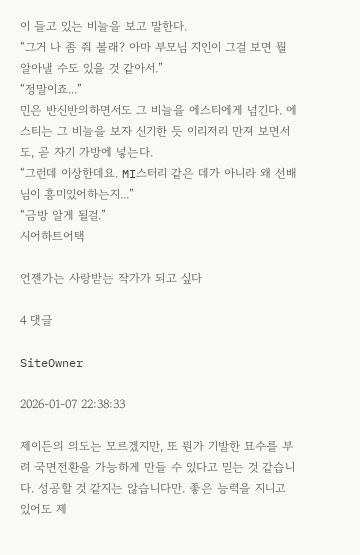이 들고 있는 비늘을 보고 말한다.
“그거 나 좀 줘 볼래? 아마 부모님 지인이 그걸 보면 뭘 알아낼 수도 있을 것 같아서.”
“정말이죠...”
민은 반신반의하면서도 그 비늘을 에스티에게 넘긴다. 에스티는 그 비늘을 보자 신기한 듯 이리저리 만져 보면서도, 곧 자기 가방에 넣는다.
“그런데 이상한데요. MI스터리 같은 데가 아니라 왜 선배님이 흥미있어하는지...”
“금방 알게 될걸.”
시어하트어택

언젠가는 사랑받는 작가가 되고 싶다

4 댓글

SiteOwner

2026-01-07 22:38:33

제이든의 의도는 모르겠지만, 또 뭔가 기발한 묘수를 부려 국면전환을 가능하게 만들 수 있다고 믿는 것 같습니다. 성공할 것 같지는 않습니다만. 좋은 능력을 지니고 있어도 제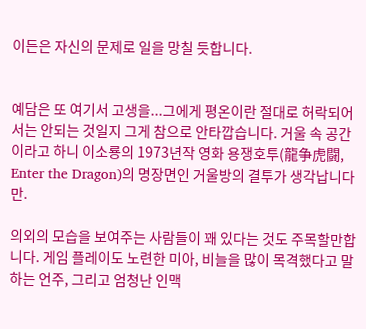이든은 자신의 문제로 일을 망칠 듯합니다.


예담은 또 여기서 고생을...그에게 평온이란 절대로 허락되어서는 안되는 것일지 그게 참으로 안타깝습니다. 거울 속 공간이라고 하니 이소룡의 1973년작 영화 용쟁호투(龍争虎闘, Enter the Dragon)의 명장면인 거울방의 결투가 생각납니다만.

의외의 모습을 보여주는 사람들이 꽤 있다는 것도 주목할만합니다. 게임 플레이도 노련한 미아, 비늘을 많이 목격했다고 말하는 언주, 그리고 엄청난 인맥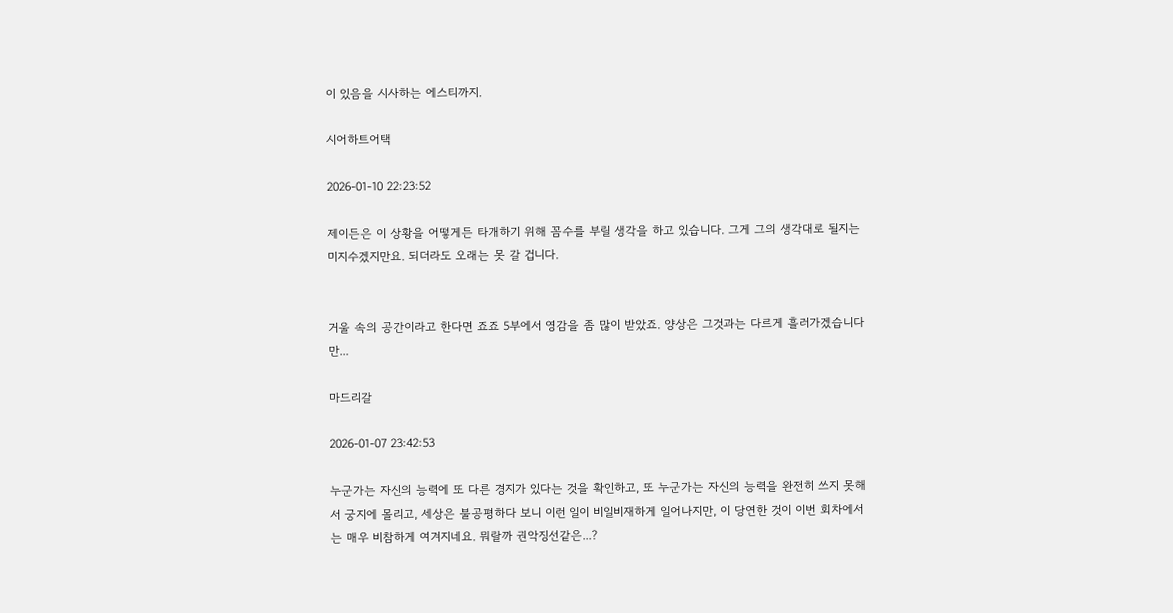이 있음을 시사하는 에스티까지.

시어하트어택

2026-01-10 22:23:52

제이든은 이 상황을 어떻게든 타개하기 위해 꼼수를 부릴 생각을 하고 있습니다. 그게 그의 생각대로 될지는 미지수겠지만요. 되더라도 오래는 못 갈 겁니다.


거울 속의 공간이라고 한다면 죠죠 5부에서 영감을 좀 많이 받았죠. 양상은 그것과는 다르게 흘러가겠습니다만...

마드리갈

2026-01-07 23:42:53

누군가는 자신의 능력에 또 다른 경지가 있다는 것을 확인하고, 또 누군가는 자신의 능력을 완전히 쓰지 못해서 궁지에 몰리고, 세상은 불공평하다 보니 이런 일이 비일비재하게 일어나지만, 이 당연한 것이 이번 회차에서는 매우 비참하게 여겨지네요. 뭐랄까 권악징선같은...?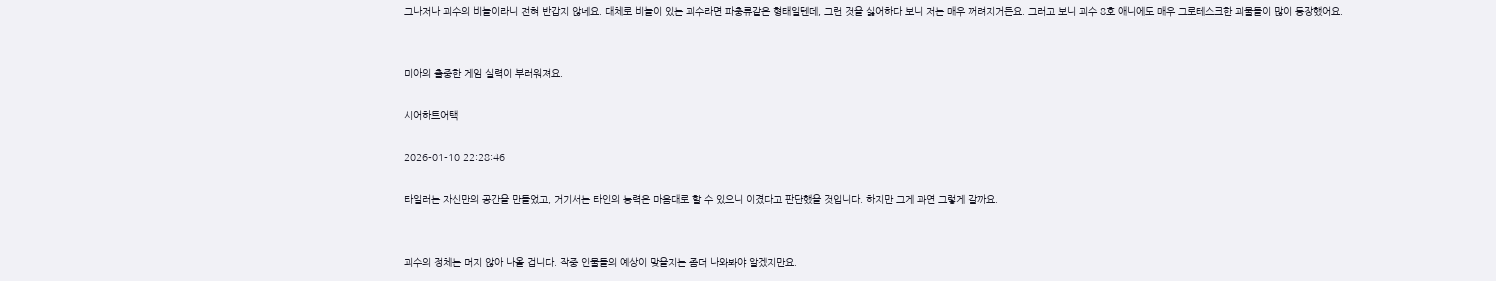그나저나 괴수의 비늘이라니 전혀 반갑지 않네요. 대체로 비늘이 있는 괴수라면 파충류같은 형태일텐데, 그런 것을 싫어하다 보니 저는 매우 꺼려지거든요. 그러고 보니 괴수 8호 애니에도 매우 그로테스크한 괴물들이 많이 등장했어요.


미아의 출중한 게임 실력이 부러워져요.

시어하트어택

2026-01-10 22:28:46

타일러는 자신만의 공간을 만들었고, 거기서는 타인의 능력은 마음대로 할 수 있으니 이겼다고 판단했을 것입니다. 하지만 그게 과연 그렇게 갈까요.


괴수의 정체는 머지 않아 나올 겁니다. 작중 인물들의 예상이 맞을지는 좀더 나와봐야 알겠지만요.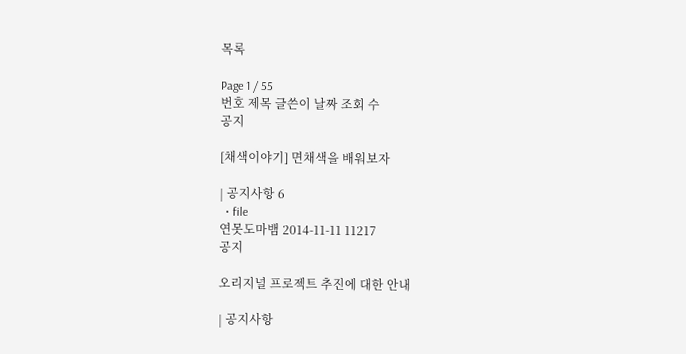목록

Page 1 / 55
번호 제목 글쓴이 날짜 조회 수
공지

[채색이야기] 면채색을 배워보자

| 공지사항 6
  • file
연못도마뱀 2014-11-11 11217
공지

오리지널 프로젝트 추진에 대한 안내

| 공지사항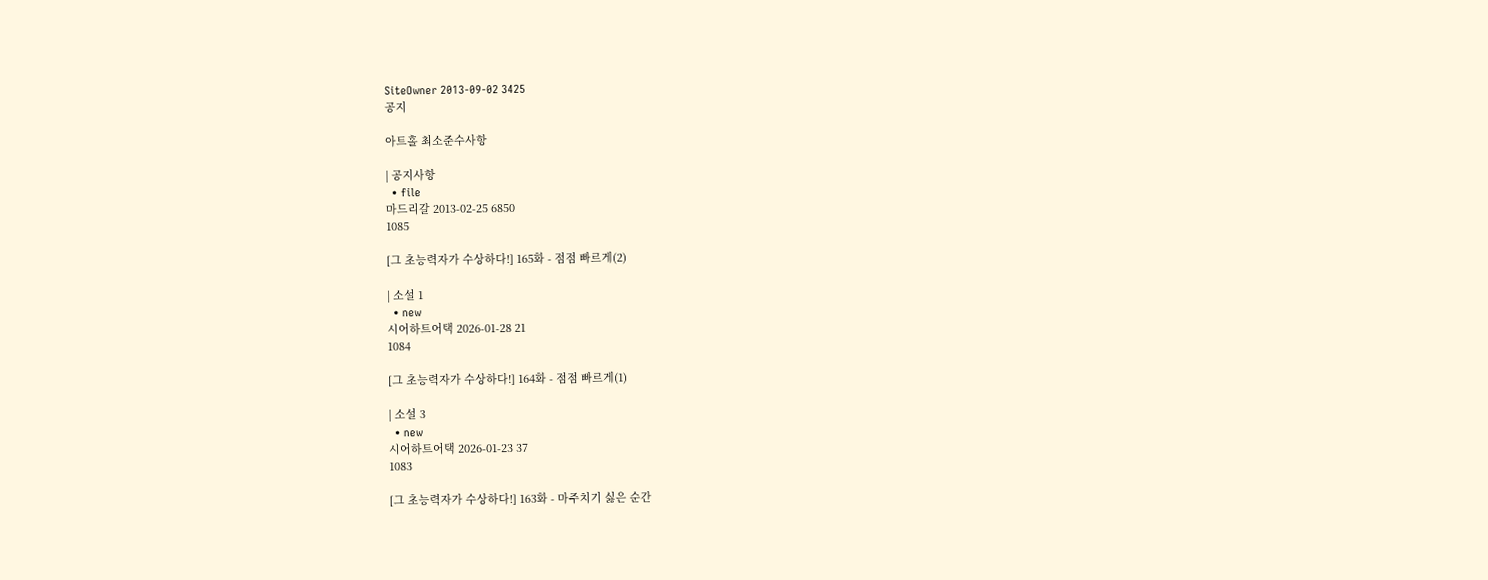SiteOwner 2013-09-02 3425
공지

아트홀 최소준수사항

| 공지사항
  • file
마드리갈 2013-02-25 6850
1085

[그 초능력자가 수상하다!] 165화 - 점점 빠르게(2)

| 소설 1
  • new
시어하트어택 2026-01-28 21
1084

[그 초능력자가 수상하다!] 164화 - 점점 빠르게(1)

| 소설 3
  • new
시어하트어택 2026-01-23 37
1083

[그 초능력자가 수상하다!] 163화 - 마주치기 싫은 순간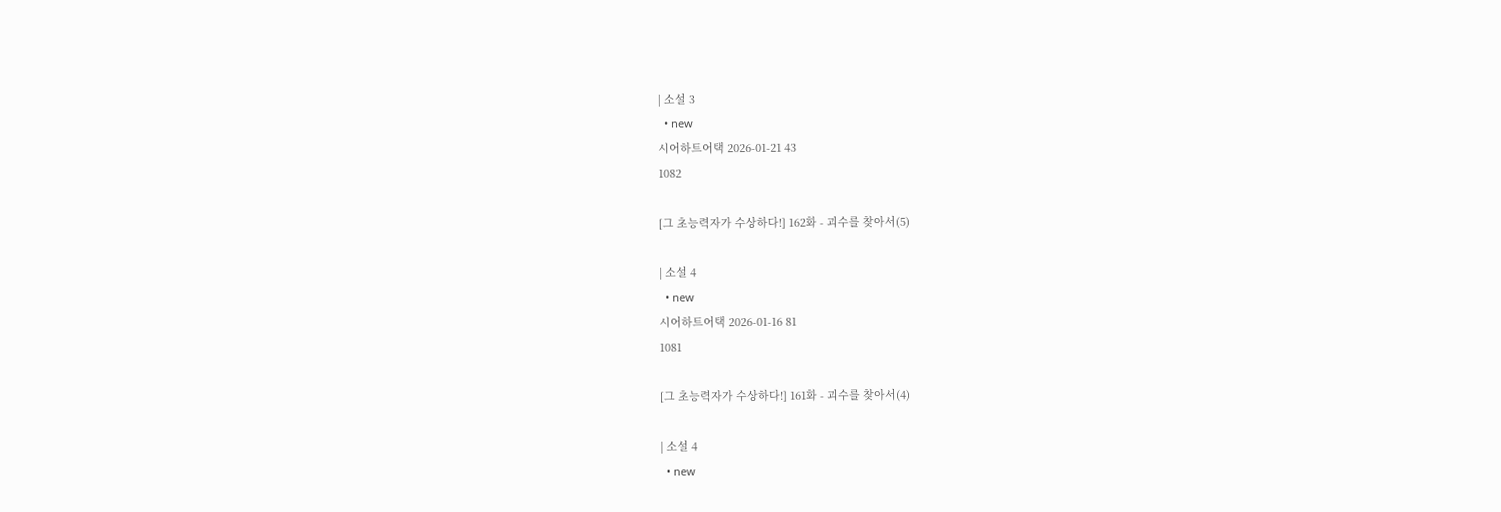| 소설 3
  • new
시어하트어택 2026-01-21 43
1082

[그 초능력자가 수상하다!] 162화 - 괴수를 찾아서(5)

| 소설 4
  • new
시어하트어택 2026-01-16 81
1081

[그 초능력자가 수상하다!] 161화 - 괴수를 찾아서(4)

| 소설 4
  • new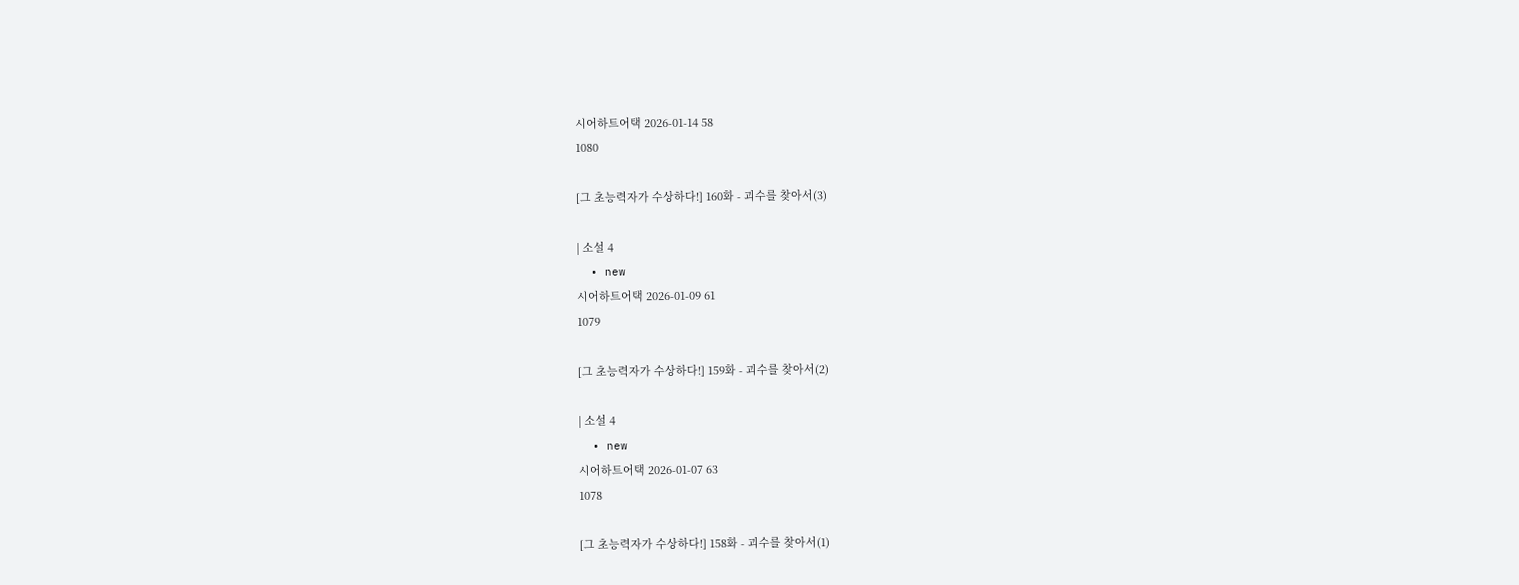시어하트어택 2026-01-14 58
1080

[그 초능력자가 수상하다!] 160화 - 괴수를 찾아서(3)

| 소설 4
  • new
시어하트어택 2026-01-09 61
1079

[그 초능력자가 수상하다!] 159화 - 괴수를 찾아서(2)

| 소설 4
  • new
시어하트어택 2026-01-07 63
1078

[그 초능력자가 수상하다!] 158화 - 괴수를 찾아서(1)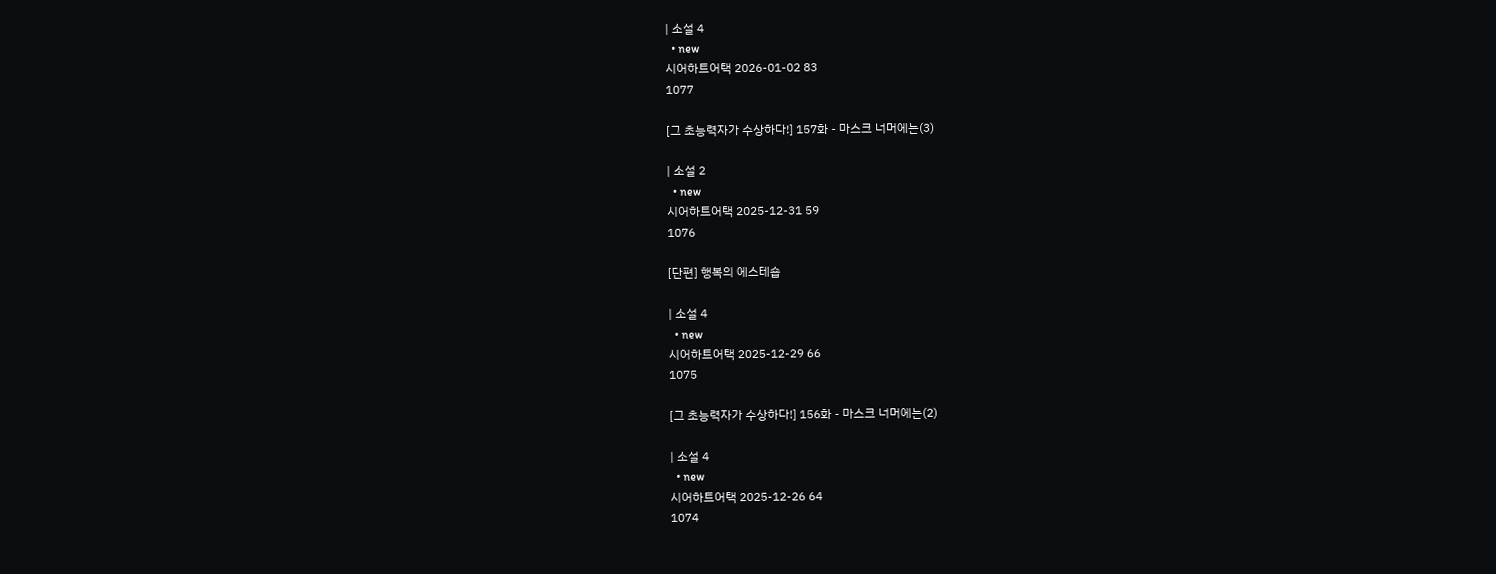| 소설 4
  • new
시어하트어택 2026-01-02 83
1077

[그 초능력자가 수상하다!] 157화 - 마스크 너머에는(3)

| 소설 2
  • new
시어하트어택 2025-12-31 59
1076

[단편] 행복의 에스테숍

| 소설 4
  • new
시어하트어택 2025-12-29 66
1075

[그 초능력자가 수상하다!] 156화 - 마스크 너머에는(2)

| 소설 4
  • new
시어하트어택 2025-12-26 64
1074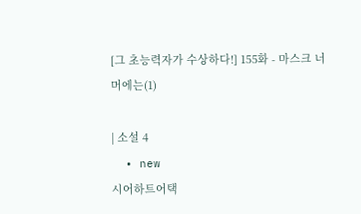[그 초능력자가 수상하다!] 155화 - 마스크 너머에는(1)

| 소설 4
  • new
시어하트어택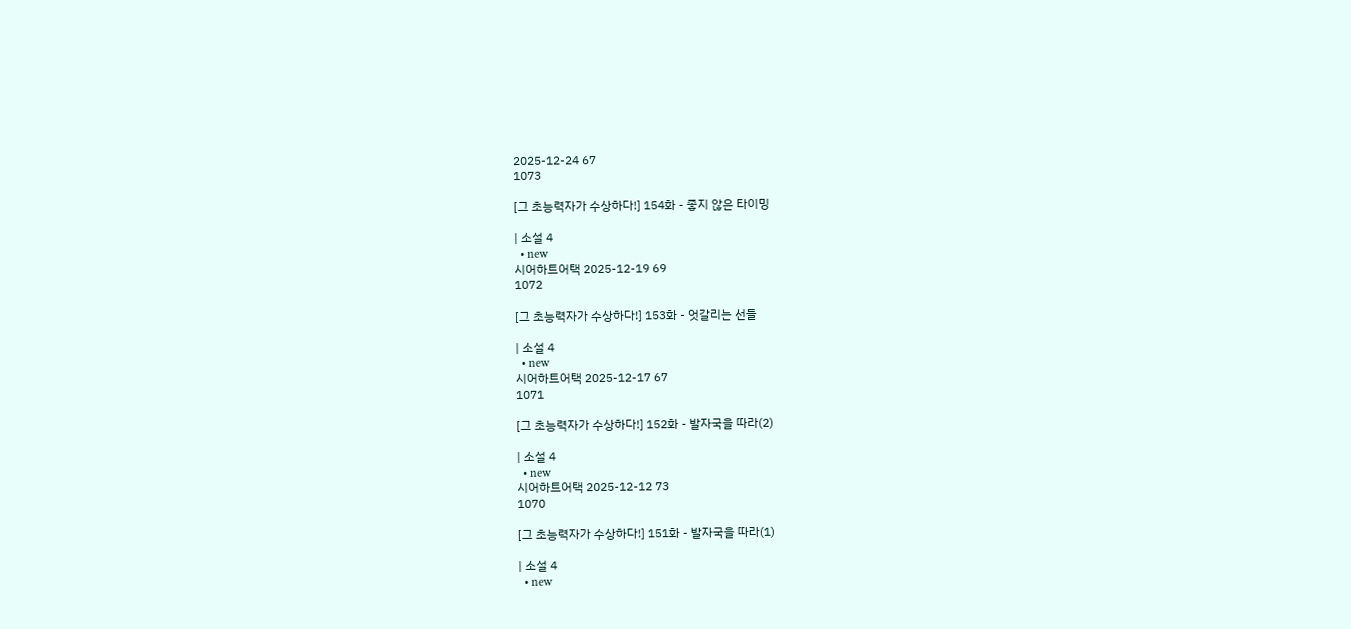2025-12-24 67
1073

[그 초능력자가 수상하다!] 154화 - 좋지 않은 타이밍

| 소설 4
  • new
시어하트어택 2025-12-19 69
1072

[그 초능력자가 수상하다!] 153화 - 엇갈리는 선들

| 소설 4
  • new
시어하트어택 2025-12-17 67
1071

[그 초능력자가 수상하다!] 152화 - 발자국을 따라(2)

| 소설 4
  • new
시어하트어택 2025-12-12 73
1070

[그 초능력자가 수상하다!] 151화 - 발자국을 따라(1)

| 소설 4
  • new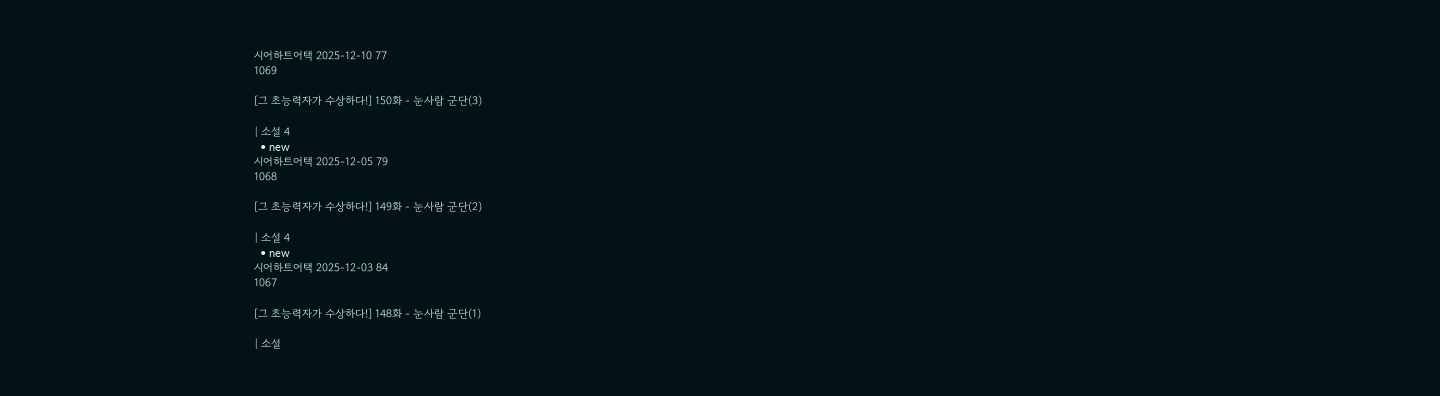시어하트어택 2025-12-10 77
1069

[그 초능력자가 수상하다!] 150화 - 눈사람 군단(3)

| 소설 4
  • new
시어하트어택 2025-12-05 79
1068

[그 초능력자가 수상하다!] 149화 - 눈사람 군단(2)

| 소설 4
  • new
시어하트어택 2025-12-03 84
1067

[그 초능력자가 수상하다!] 148화 - 눈사람 군단(1)

| 소설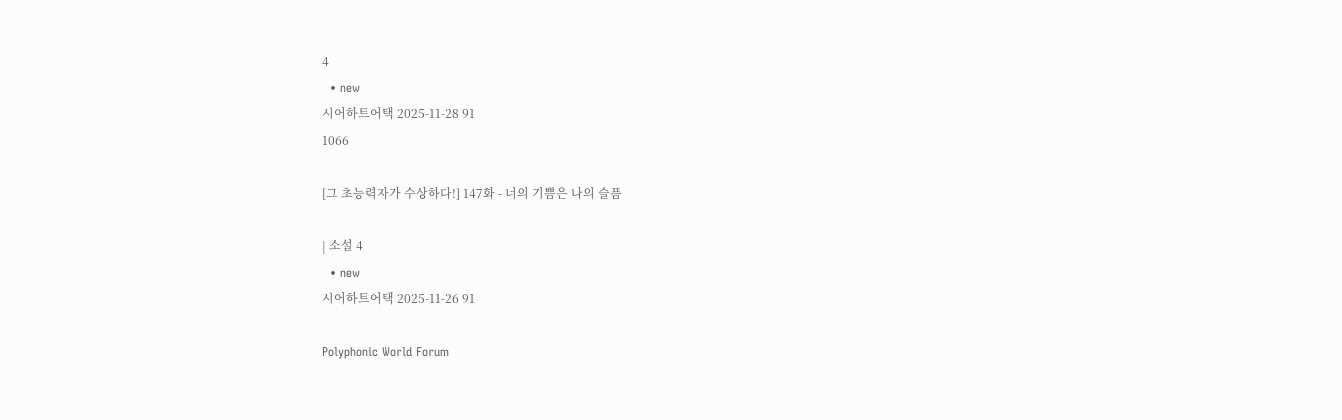4
  • new
시어하트어택 2025-11-28 91
1066

[그 초능력자가 수상하다!] 147화 - 너의 기쁨은 나의 슬픔

| 소설 4
  • new
시어하트어택 2025-11-26 91

Polyphonic World Forum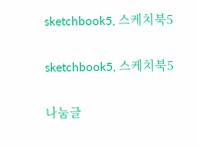sketchbook5, 스케치북5

sketchbook5, 스케치북5

나눔글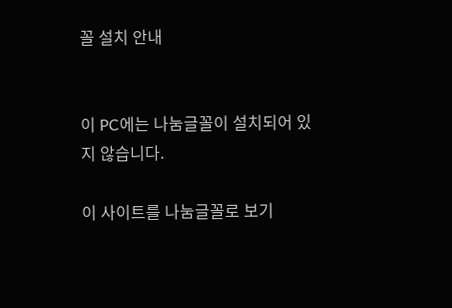꼴 설치 안내


이 PC에는 나눔글꼴이 설치되어 있지 않습니다.

이 사이트를 나눔글꼴로 보기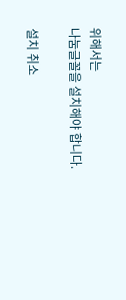위해서는
나눔글꼴을 설치해야 합니다.

설치 취소